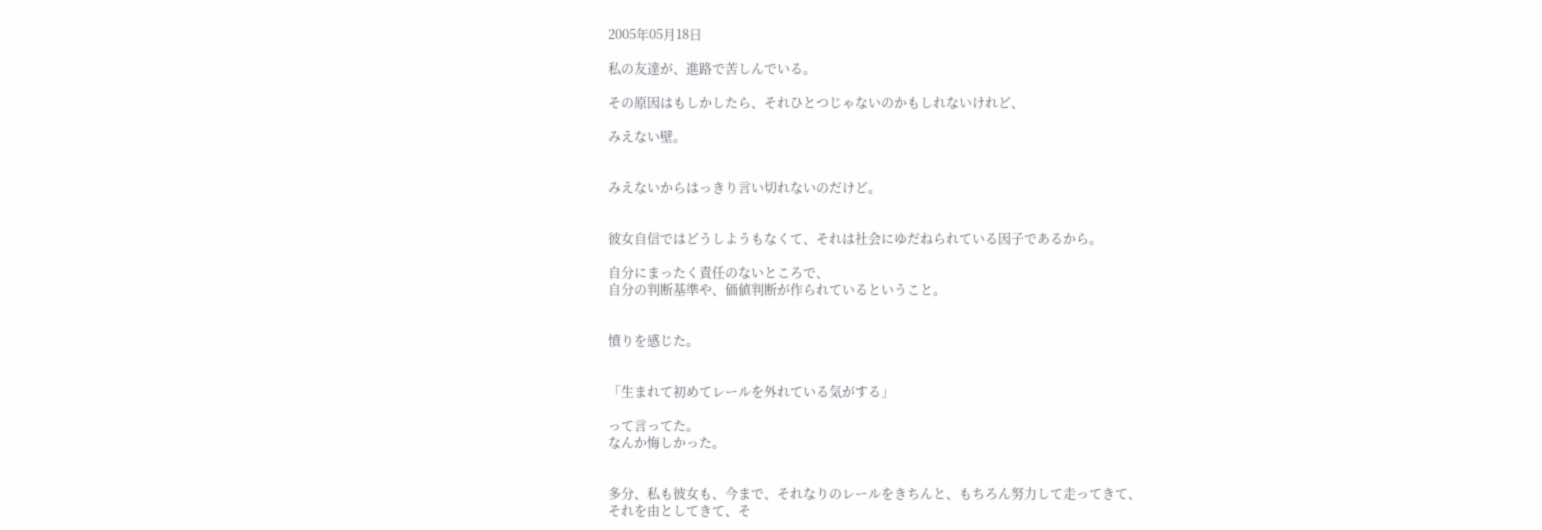2005年05月18日

私の友達が、進路で苦しんでいる。

その原因はもしかしたら、それひとつじゃないのかもしれないけれど、

みえない壁。


みえないからはっきり言い切れないのだけど。


彼女自信ではどうしようもなくて、それは社会にゆだねられている因子であるから。

自分にまったく責任のないところで、
自分の判断基準や、価値判断が作られているということ。


憤りを感じた。


「生まれて初めてレールを外れている気がする」

って言ってた。
なんか悔しかった。


多分、私も彼女も、今まで、それなりのレールをきちんと、もちろん努力して走ってきて、
それを由としてきて、そ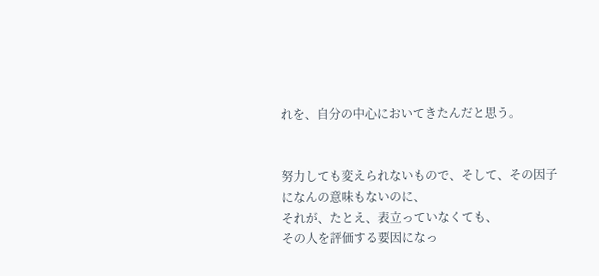れを、自分の中心においてきたんだと思う。


努力しても変えられないもので、そして、その因子になんの意味もないのに、
それが、たとえ、表立っていなくても、
その人を評価する要因になっ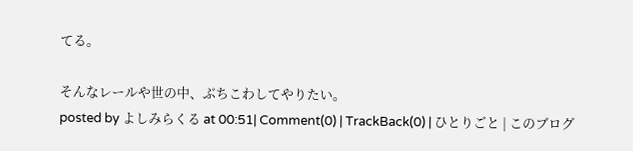てる。

そんなレールや世の中、ぶちこわしてやりたい。
posted by よしみらくる at 00:51| Comment(0) | TrackBack(0) | ひとりごと | このブログ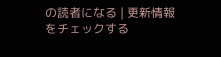の読者になる | 更新情報をチェックする